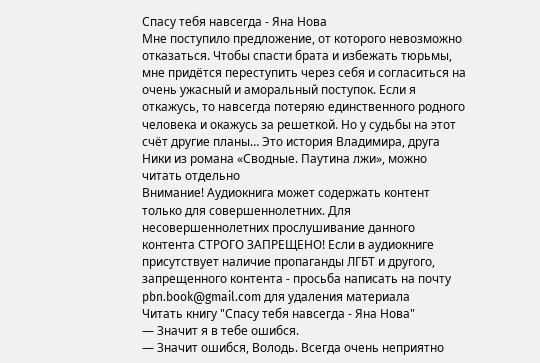Спасу тебя навсегда - Яна Нова
Мне поступило предложение, от которого невозможно отказаться. Чтобы спасти брата и избежать тюрьмы, мне придётся переступить через себя и согласиться на очень ужасный и аморальный поступок. Если я откажусь, то навсегда потеряю единственного родного человека и окажусь за решеткой. Но у судьбы на этот счёт другие планы… Это история Владимира, друга Ники из романа «Сводные. Паутина лжи», можно читать отдельно
Внимание! Аудиокнига может содержать контент только для совершеннолетних. Для несовершеннолетних прослушивание данного контента СТРОГО ЗАПРЕЩЕНО! Если в аудиокниге присутствует наличие пропаганды ЛГБТ и другого, запрещенного контента - просьба написать на почту pbn.book@gmail.com для удаления материала
Читать книгу "Спасу тебя навсегда - Яна Нова"
— Значит я в тебе ошибся.
— Значит ошибся, Володь. Всегда очень неприятно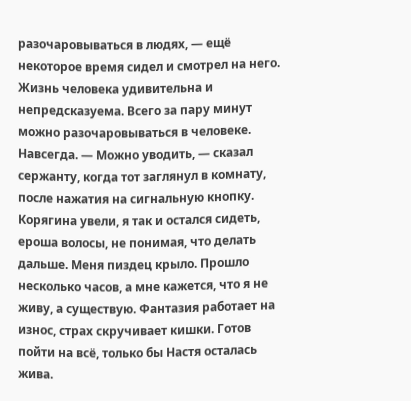разочаровываться в людях, — ещё некоторое время сидел и смотрел на него. Жизнь человека удивительна и непредсказуема. Всего за пару минут можно разочаровываться в человеке. Навсегда. — Можно уводить, — сказал сержанту, когда тот заглянул в комнату, после нажатия на сигнальную кнопку.
Корягина увели, я так и остался сидеть, ероша волосы, не понимая, что делать дальше. Меня пиздец крыло. Прошло несколько часов, а мне кажется, что я не живу, а существую. Фантазия работает на износ, страх скручивает кишки. Готов пойти на всё, только бы Настя осталась жива.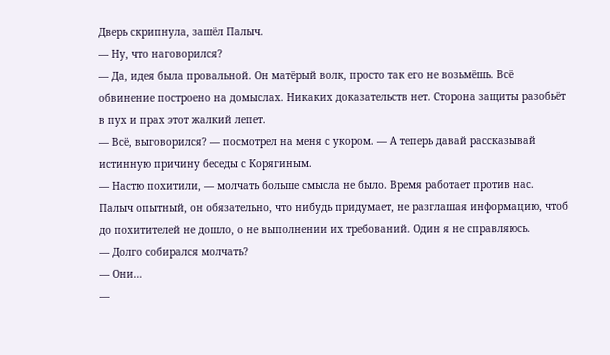Дверь скрипнула, зашёл Палыч.
— Ну, что наговорился?
— Да, идея была провальной. Он матёрый волк, просто так его не возьмёшь. Всё обвинение построено на домыслах. Никаких доказательств нет. Сторона защиты разобьёт в пух и прах этот жалкий лепет.
— Всё, выговорился? — посмотрел на меня с укором. — А теперь давай рассказывай истинную причину беседы с Корягиным.
— Настю похитили, — молчать больше смысла не было. Время работает против нас. Палыч опытный, он обязательно, что нибудь придумает, не разглашая информацию, чтоб до похитителей не дошло, о не выполнении их требований. Один я не справляюсь.
— Долго собирался молчать?
— Они…
—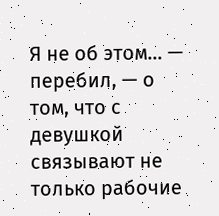Я не об этом… — перебил, — о том, что с девушкой связывают не только рабочие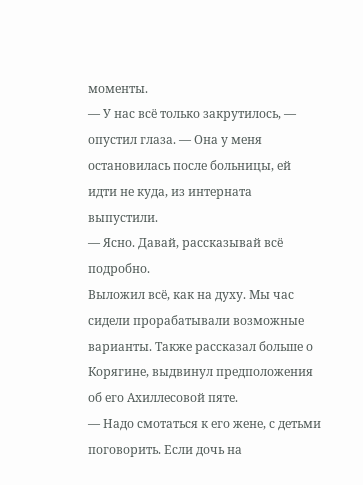моменты.
— У нас всё только закрутилось, — опустил глаза. — Она у меня остановилась после больницы, ей идти не куда, из интерната выпустили.
— Ясно. Давай, рассказывай всё подробно.
Выложил всё, как на духу. Мы час сидели прорабатывали возможные варианты. Также рассказал больше о Корягине, выдвинул предположения об его Ахиллесовой пяте.
— Надо смотаться к его жене, с детьми поговорить. Если дочь на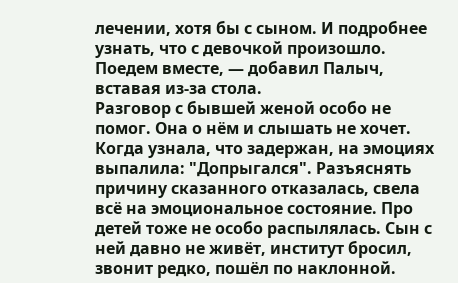лечении, хотя бы с сыном. И подробнее узнать, что с девочкой произошло. Поедем вместе, — добавил Палыч, вставая из-за стола.
Разговор с бывшей женой особо не помог. Она о нём и слышать не хочет. Когда узнала, что задержан, на эмоциях выпалила: "Допрыгался". Разъяснять причину сказанного отказалась, свела всё на эмоциональное состояние. Про детей тоже не особо распылялась. Сын с ней давно не живёт, институт бросил, звонит редко, пошёл по наклонной.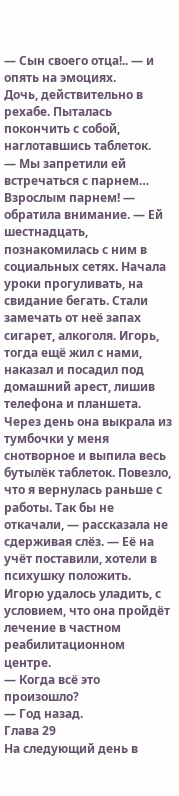— Сын своего отца!.. — и опять на эмоциях.
Дочь, действительно в рехабе. Пыталась покончить с собой, наглотавшись таблеток.
— Мы запретили ей встречаться с парнем… Взрослым парнем! — обратила внимание. — Ей шестнадцать, познакомилась с ним в социальных сетях. Начала уроки прогуливать, на свидание бегать. Стали замечать от неё запах сигарет, алкоголя. Игорь, тогда ещё жил с нами, наказал и посадил под домашний арест, лишив телефона и планшета. Через день она выкрала из тумбочки у меня снотворное и выпила весь бутылёк таблеток. Повезло, что я вернулась раньше с работы. Так бы не откачали, — рассказала не сдерживая слёз. — Её на учёт поставили, хотели в психушку положить. Игорю удалось уладить, с условием, что она пройдёт лечение в частном реабилитационном центре.
— Когда всё это произошло?
— Год назад.
Глава 29
На следующий день в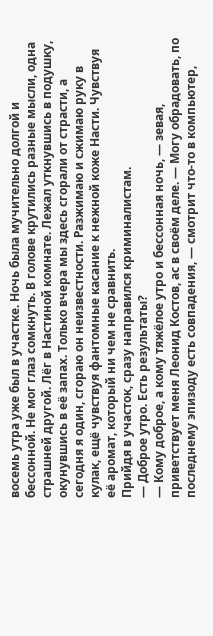восемь утра уже был в участке. Ночь была мучительно долгой и бессонной. Не мог глаз сомкнуть. В голове крутились разные мысли, одна страшней другой. Лёг в Настиной комнате. Лежал уткнувшись в подушку, окунувшись в её запах. Только вчера мы здесь сгорали от страсти, а сегодня я один, сгораю он неизвестности. Разжимаю и сжимаю руку в кулак, ещё чувствуя фантомные касание к нежной коже Насти. Чувствуя её аромат, который ни чем не сравнить.
Прийдя в участок, сразу направился криминалистам.
— Доброе утро. Есть результаты?
— Кому доброе, а кому тяжёлое утро и бессонная ночь, — зевая, приветствует меня Леонид Костов, ас в своём деле. — Могу обрадовать, по последнему эпизоду есть совпадения, — смотрит что-то в компьютер,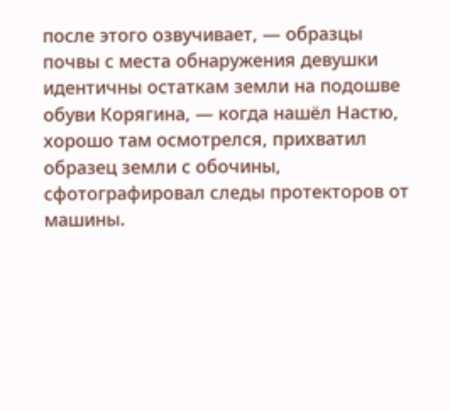после этого озвучивает, — образцы почвы с места обнаружения девушки идентичны остаткам земли на подошве обуви Корягина, — когда нашёл Настю, хорошо там осмотрелся, прихватил образец земли с обочины, сфотографировал следы протекторов от машины.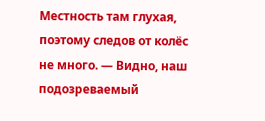Местность там глухая, поэтому следов от колёс не много. — Видно, наш подозреваемый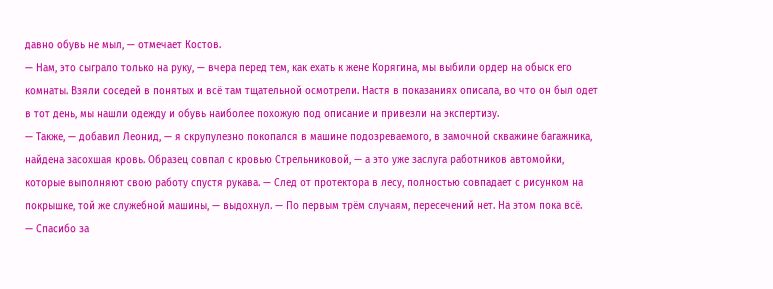давно обувь не мыл, — отмечает Костов.
— Нам, это сыграло только на руку, — вчера перед тем, как ехать к жене Корягина, мы выбили ордер на обыск его комнаты. Взяли соседей в понятых и всё там тщательной осмотрели. Настя в показаниях описала, во что он был одет в тот день, мы нашли одежду и обувь наиболее похожую под описание и привезли на экспертизу.
— Также, — добавил Леонид, — я скрупулезно покопался в машине подозреваемого, в замочной скважине багажника, найдена засохшая кровь. Образец совпал с кровью Стрельниковой, — а это уже заслуга работников автомойки, которые выполняют свою работу спустя рукава. — След от протектора в лесу, полностью совпадает с рисунком на покрышке, той же служебной машины, — выдохнул. — По первым трём случаям, пересечений нет. На этом пока всё.
— Спасибо за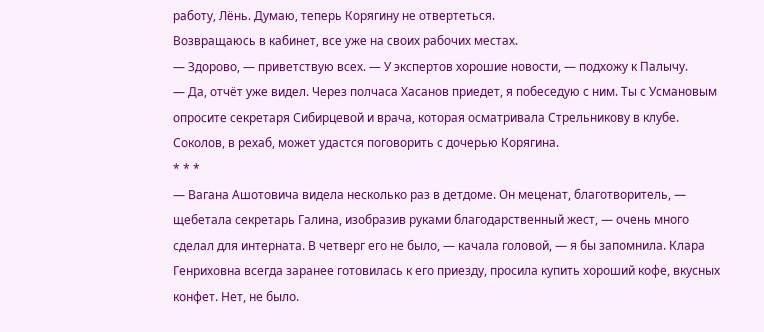работу, Лёнь. Думаю, теперь Корягину не отвертеться.
Возвращаюсь в кабинет, все уже на своих рабочих местах.
— Здорово, — приветствую всех. — У экспертов хорошие новости, — подхожу к Палычу.
— Да, отчёт уже видел. Через полчаса Хасанов приедет, я побеседую с ним. Ты с Усмановым опросите секретаря Сибирцевой и врача, которая осматривала Стрельникову в клубе. Соколов, в рехаб, может удастся поговорить с дочерью Корягина.
* * *
— Вагана Ашотовича видела несколько раз в детдоме. Он меценат, благотворитель, — щебетала секретарь Галина, изобразив руками благодарственный жест, — очень много сделал для интерната. В четверг его не было, — качала головой, — я бы запомнила. Клара Генриховна всегда заранее готовилась к его приезду, просила купить хороший кофе, вкусных конфет. Нет, не было.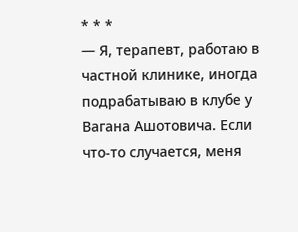* * *
— Я, терапевт, работаю в частной клинике, иногда подрабатываю в клубе у Вагана Ашотовича. Если что-то случается, меня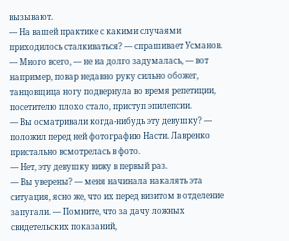вызывают.
— На вашей практике с какими случаями приходилось сталкиваться? — спрашивает Усманов.
— Много всего, — не на долго задумалась, — вот например, повар недавно руку сильно обожег, танцовщица ногу подвернула во время репетиции, посетителю плохо стало, приступ эпилепсии.
— Вы осматривали когда-нибудь эту девушку? — положил перед ней фотографию Насти. Лавренко пристально всмотрелась в фото.
— Нет, эту девушку вижу в первый раз.
— Вы уверены? — меня начинала накалять эта ситуация, ясно же, что их перед визитом в отделение запугали. — Помните, что за дачу ложных свидетельских показаний,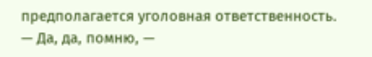предполагается уголовная ответственность.
— Да, да, помню, —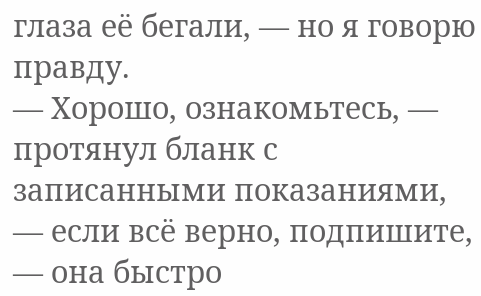глаза её бегали, — но я говорю правду.
— Хорошо, ознакомьтесь, — протянул бланк с записанными показаниями, — если всё верно, подпишите, — она быстро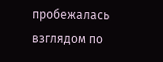пробежалась взглядом по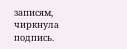записям, чиркнула подпись.